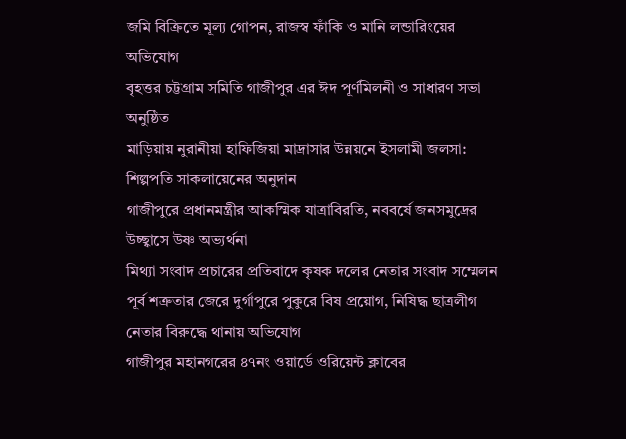জমি বিক্রিতে মূল্য গোপন, রাজস্ব ফাঁকি ও মানি লন্ডারিংয়ের অভিযোগ
বৃহত্তর চট্টগ্রাম সমিতি গাজীপুর এর ঈদ পূর্ণমিলনী ও সাধারণ সভা অনুষ্ঠিত
মাড়িয়ায় নুরানীয়া হাফিজিয়া মাদ্রাসার উন্নয়নে ইসলামী জলসা: শিল্পপতি সাকলায়েনের অনুদান
গাজীপুরে প্রধানমন্ত্রীর আকস্মিক যাত্রাবিরতি, নববর্ষে জনসমুদ্রের উচ্ছ্বাসে উষ্ণ অভ্যর্থনা
মিথ্যা সংবাদ প্রচারের প্রতিবাদে কৃষক দলের নেতার সংবাদ সম্মেলন
পূর্ব শত্রুতার জেরে দুর্গাপুরে পুকুরে বিষ প্রয়োগ, নিষিদ্ধ ছাত্রলীগ নেতার বিরুদ্ধে থানায় অভিযোগ
গাজীপুর মহানগরের ৪৭নং ওয়ার্ডে ওরিয়েন্ট ক্লাবের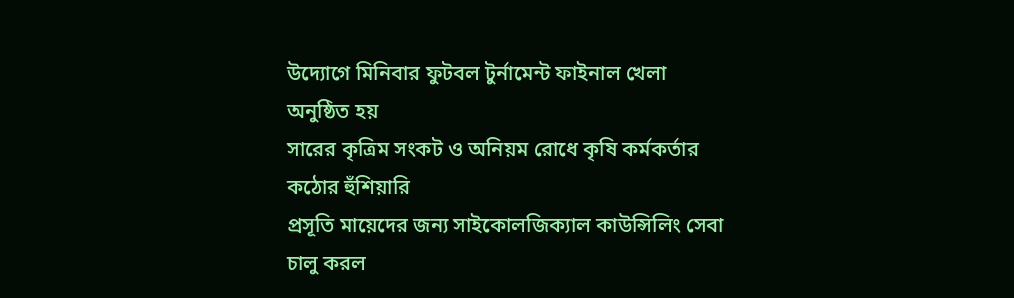উদ্যোগে মিনিবার ফুটবল টুর্নামেন্ট ফাইনাল খেলা অনুষ্ঠিত হয়
সারের কৃত্রিম সংকট ও অনিয়ম রোধে কৃষি কর্মকর্তার কঠোর হুঁশিয়ারি
প্রসূতি মায়েদের জন্য সাইকোলজিক্যাল কাউন্সিলিং সেবা চালু করল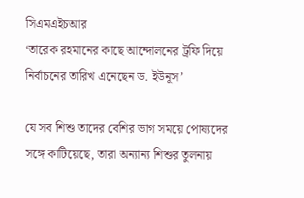সিএমএইচআর
‘তারেক রহমানের কাছে আন্দোলনের ট্রফি দিয়ে নির্বাচনের তারিখ এনেছেন ড. ইউনূস’

যে সব শিশু তাদের বেশির ভাগ সময়ে পোষ্যদের সঙ্গে কাটিয়েছে, তারা অন্যান্য শিশুর তুলনায়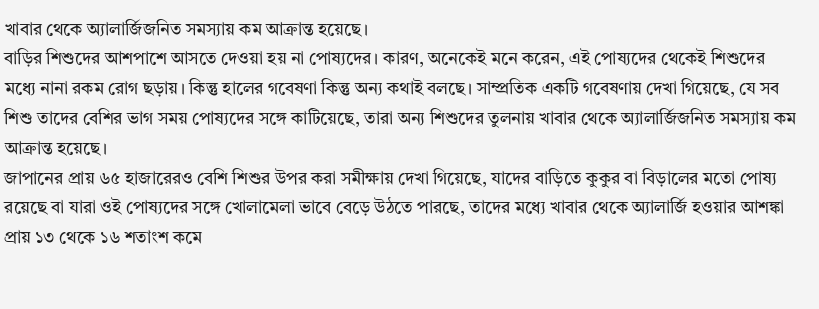খাবার থেকে অ্যালার্জিজনিত সমস্যায় কম আক্রান্ত হয়েছে।
বাড়ির শিশুদের আশপাশে আসতে দেওয়া হয় না পোষ্যদের। কারণ, অনেকেই মনে করেন, এই পোষ্যদের থেকেই শিশুদের মধ্যে নানা রকম রোগ ছড়ায়। কিন্তু হালের গবেষণা কিন্তু অন্য কথাই বলছে। সাম্প্রতিক একটি গবেষণায় দেখা গিয়েছে, যে সব শিশু তাদের বেশির ভাগ সময় পোষ্যদের সঙ্গে কাটিয়েছে, তারা অন্য শিশুদের তুলনায় খাবার থেকে অ্যালার্জিজনিত সমস্যায় কম আক্রান্ত হয়েছে।
জাপানের প্রায় ৬৫ হাজারেরও বেশি শিশুর উপর করা সমীক্ষায় দেখা গিয়েছে, যাদের বাড়িতে কুকুর বা বিড়ালের মতো পোষ্য রয়েছে বা যারা ওই পোষ্যদের সঙ্গে খোলামেলা ভাবে বেড়ে উঠতে পারছে, তাদের মধ্যে খাবার থেকে অ্যালার্জি হওয়ার আশঙ্কা প্রায় ১৩ থেকে ১৬ শতাংশ কমে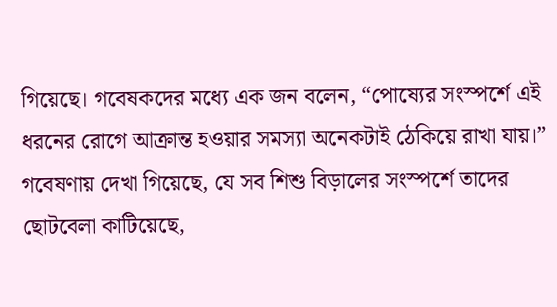গিয়েছে। গবেষকদের মধ্যে এক জন বলেন, “পোষ্যের সংস্পর্শে এই ধরনের রোগে আক্রান্ত হওয়ার সমস্যা অনেকটাই ঠেকিয়ে রাখা যায়।”
গবেষণায় দেখা গিয়েছে, যে সব শিশু বিড়ালের সংস্পর্শে তাদের ছোটবেলা কাটিয়েছে,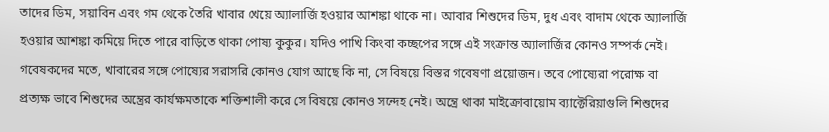তাদের ডিম, সয়াবিন এবং গম থেকে তৈরি খাবার খেয়ে অ্যালার্জি হওয়ার আশঙ্কা থাকে না। আবার শিশুদের ডিম, দুধ এবং বাদাম থেকে অ্যালার্জি হওয়ার আশঙ্কা কমিয়ে দিতে পারে বাড়িতে থাকা পোষ্য কুকুর। যদিও পাখি কিংবা কচ্ছপের সঙ্গে এই সংক্রান্ত অ্যালার্জির কোনও সম্পর্ক নেই।
গবেষকদের মতে, খাবারের সঙ্গে পোষ্যের সরাসরি কোনও যোগ আছে কি না, সে বিষয়ে বিস্তর গবেষণা প্রয়োজন। তবে পোষ্যেরা পরোক্ষ বা প্রত্যক্ষ ভাবে শিশুদের অন্ত্রের কার্যক্ষমতাকে শক্তিশালী করে সে বিষয়ে কোনও সন্দেহ নেই। অন্ত্রে থাকা মাইক্রোবায়োম ব্যাক্টেরিয়াগুলি শিশুদের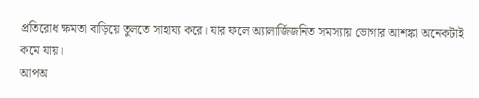প্রতিরোধ ক্ষমতা বাড়িয়ে তুলতে সাহায্য করে। যার ফলে অ্যালার্জিজনিত সমস্যায় ভোগার আশঙ্কা অনেকটাই কমে যায়।
আপঅ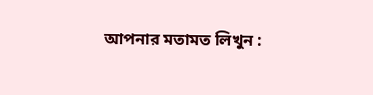আপনার মতামত লিখুন :